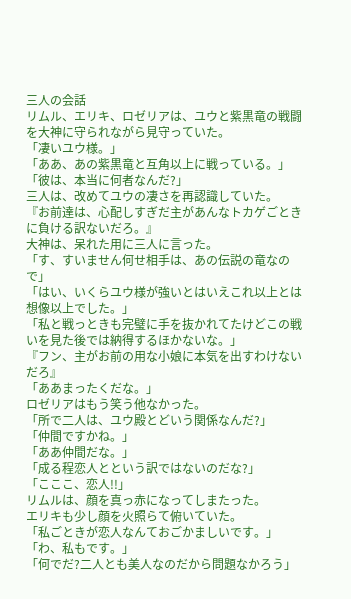三人の会話
リムル、エリキ、ロゼリアは、ユウと紫黒竜の戦闘を大神に守られながら見守っていた。
「凄いユウ様。」
「ああ、あの紫黒竜と互角以上に戦っている。」
「彼は、本当に何者なんだ?」
三人は、改めてユウの凄さを再認識していた。
『お前達は、心配しすぎだ主があんなトカゲごときに負ける訳ないだろ。』
大神は、呆れた用に三人に言った。
「す、すいません何せ相手は、あの伝説の竜なので」
「はい、いくらユウ様が強いとはいえこれ以上とは想像以上でした。」
「私と戦っときも完璧に手を抜かれてたけどこの戦いを見た後では納得するほかないな。」
『フン、主がお前の用な小娘に本気を出すわけないだろ』
「ああまったくだな。」
ロゼリアはもう笑う他なかった。
「所で二人は、ユウ殿とどいう関係なんだ?」
「仲間ですかね。」
「ああ仲間だな。」
「成る程恋人とという訳ではないのだな?」
「こここ、恋人!!」
リムルは、顔を真っ赤になってしまたった。
エリキも少し顔を火照らて俯いていた。
「私ごときが恋人なんておごかましいです。」
「わ、私もです。」
「何でだ?二人とも美人なのだから問題なかろう」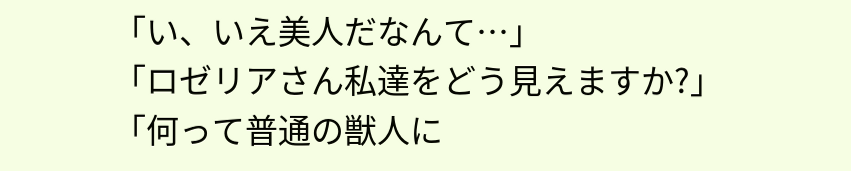「い、いえ美人だなんて…」
「ロゼリアさん私達をどう見えますか?」
「何って普通の獣人に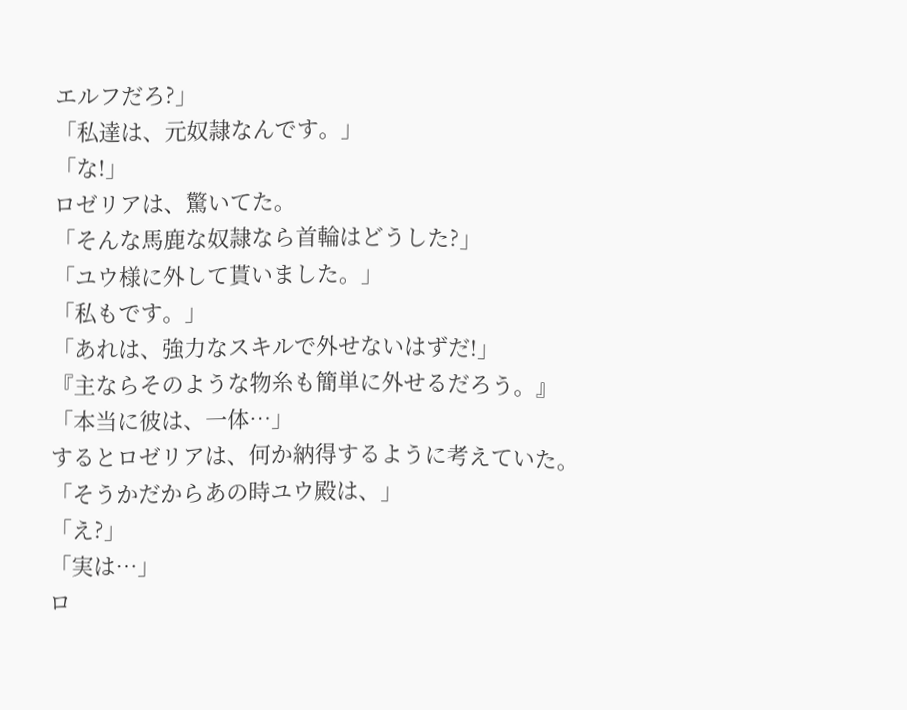エルフだろ?」
「私達は、元奴隷なんです。」
「な!」
ロゼリアは、驚いてた。
「そんな馬鹿な奴隷なら首輪はどうした?」
「ユウ様に外して貰いました。」
「私もです。」
「あれは、強力なスキルで外せないはずだ!」
『主ならそのような物糸も簡単に外せるだろう。』
「本当に彼は、一体…」
するとロゼリアは、何か納得するように考えていた。
「そうかだからあの時ユウ殿は、」
「え?」
「実は…」
ロ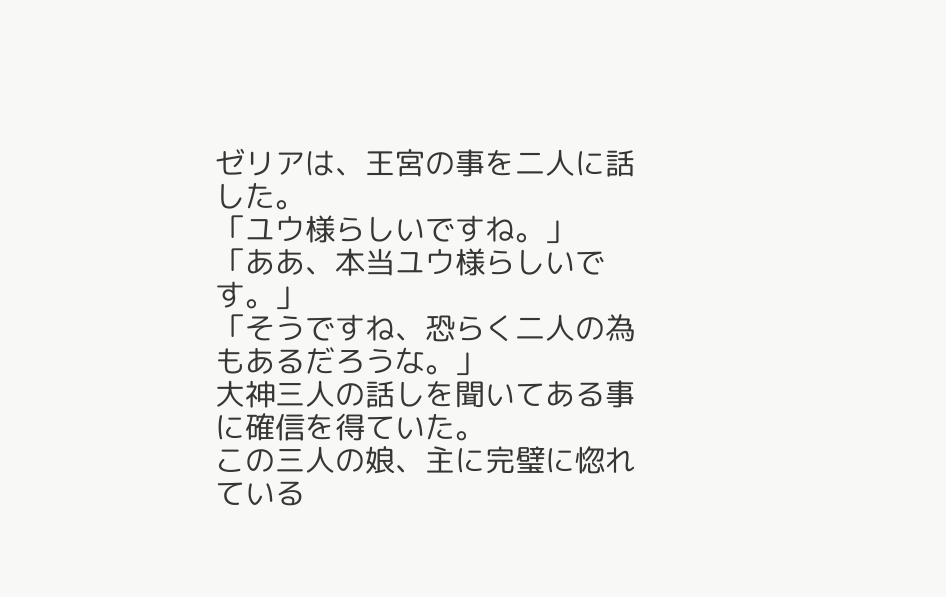ゼリアは、王宮の事を二人に話した。
「ユウ様らしいですね。」
「ああ、本当ユウ様らしいです。」
「そうですね、恐らく二人の為もあるだろうな。」
大神三人の話しを聞いてある事に確信を得ていた。
この三人の娘、主に完璧に惚れている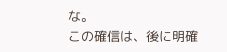な。
この確信は、後に明確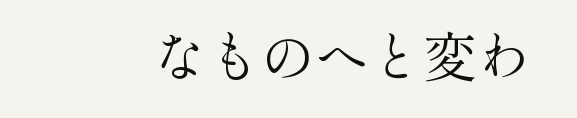なものへと変わ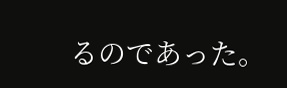るのであった。